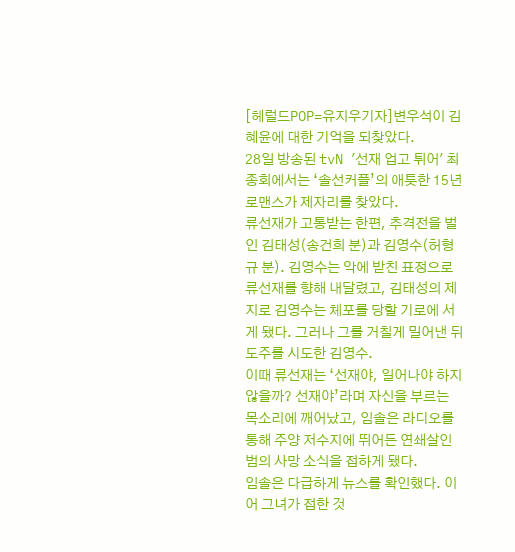[헤럴드POP=유지우기자]변우석이 김혜윤에 대한 기억을 되찾았다.
28일 방송된 tvN '선재 업고 튀어' 최종회에서는 ‘솔선커플’의 애틋한 15년 로맨스가 제자리를 찾았다.
류선재가 고통받는 한편, 추격전을 벌인 김태성(송건희 분)과 김영수(허형규 분). 김영수는 악에 받친 표정으로 류선재를 향해 내달렸고, 김태성의 제지로 김영수는 체포를 당할 기로에 서게 됐다. 그러나 그를 거칠게 밀어낸 뒤 도주를 시도한 김영수.
이때 류선재는 ‘선재야, 일어나야 하지 않을까? 선재야’라며 자신을 부르는 목소리에 깨어났고, 임솔은 라디오를 통해 주양 저수지에 뛰어든 연쇄살인범의 사망 소식을 접하게 됐다.
임솔은 다급하게 뉴스를 확인했다. 이어 그녀가 접한 것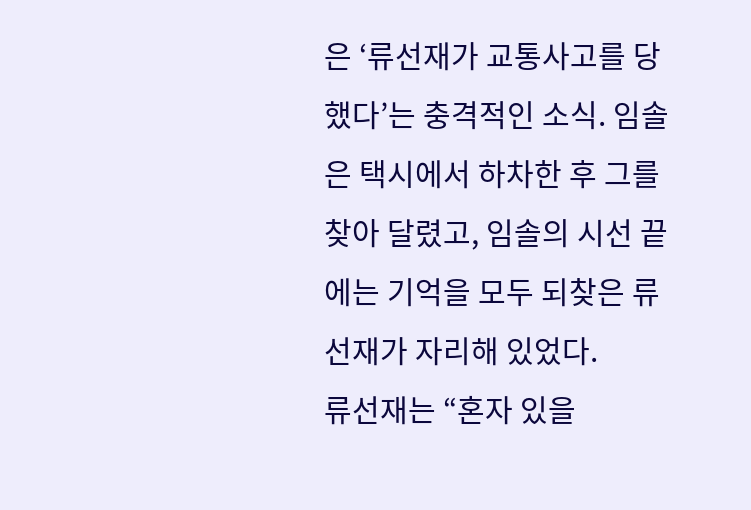은 ‘류선재가 교통사고를 당했다’는 충격적인 소식. 임솔은 택시에서 하차한 후 그를 찾아 달렸고, 임솔의 시선 끝에는 기억을 모두 되찾은 류선재가 자리해 있었다.
류선재는 “혼자 있을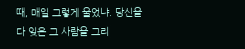때, 매일 그렇게 울었냐. 당신을 다 잊은 그 사람을 그리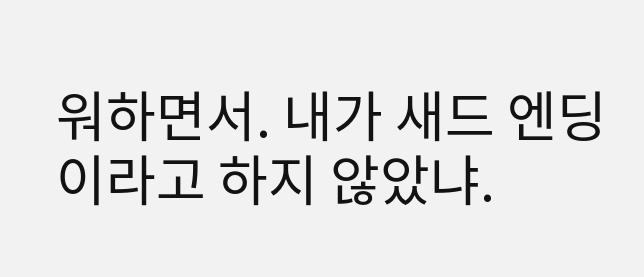워하면서. 내가 새드 엔딩이라고 하지 않았냐.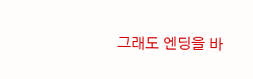그래도 엔딩을 바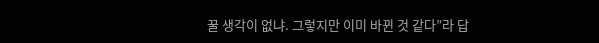꿀 생각이 없냐. 그렇지만 이미 바뀐 것 같다”라 답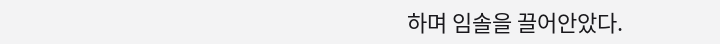하며 임솔을 끌어안았다.